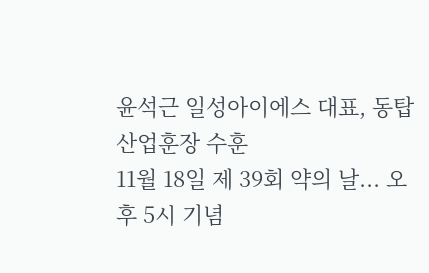윤석근 일성아이에스 대표, 동탑산업훈장 수훈
11월 18일 제 39회 약의 날... 오후 5시 기념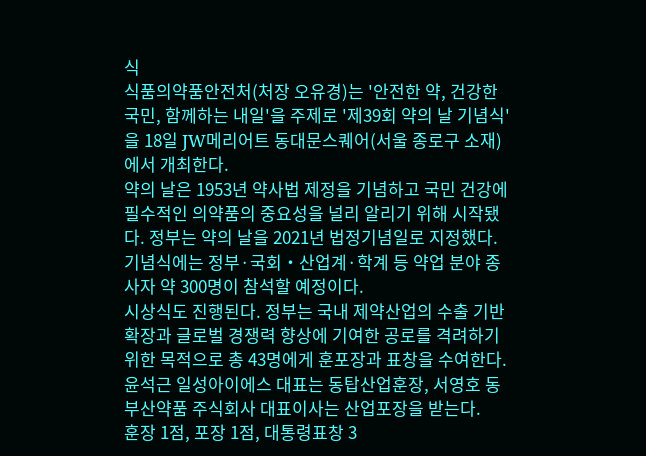식
식품의약품안전처(처장 오유경)는 '안전한 약, 건강한 국민, 함께하는 내일'을 주제로 '제39회 약의 날 기념식'을 18일 JW메리어트 동대문스퀘어(서울 종로구 소재)에서 개최한다.
약의 날은 1953년 약사법 제정을 기념하고 국민 건강에 필수적인 의약품의 중요성을 널리 알리기 위해 시작됐다. 정부는 약의 날을 2021년 법정기념일로 지정했다.
기념식에는 정부·국회‧산업계·학계 등 약업 분야 종사자 약 300명이 참석할 예정이다.
시상식도 진행된다. 정부는 국내 제약산업의 수출 기반 확장과 글로벌 경쟁력 향상에 기여한 공로를 격려하기 위한 목적으로 총 43명에게 훈포장과 표창을 수여한다.
윤석근 일성아이에스 대표는 동탑산업훈장, 서영호 동부산약품 주식회사 대표이사는 산업포장을 받는다.
훈장 1점, 포장 1점, 대통령표창 3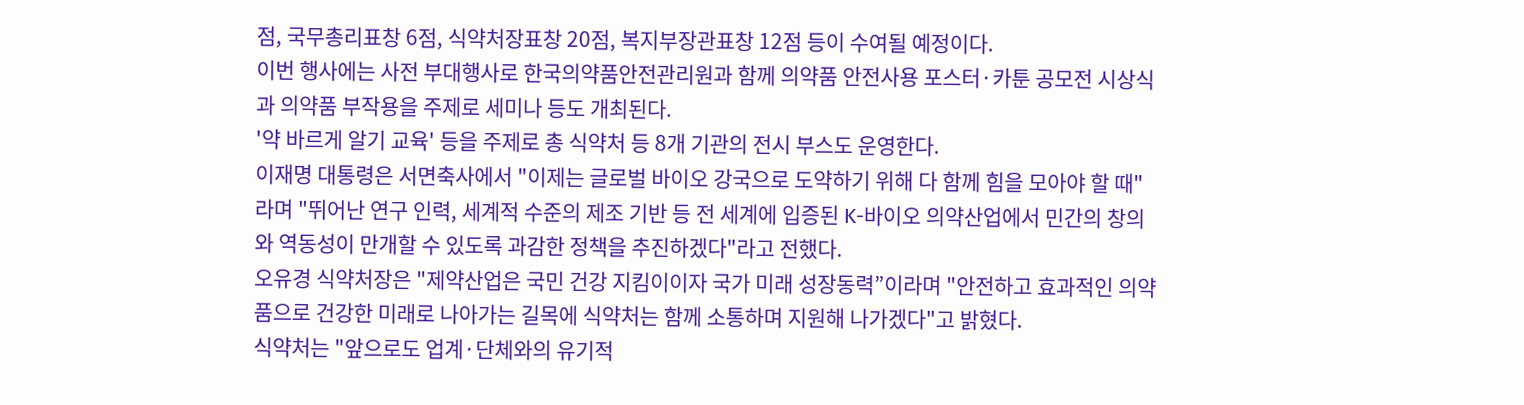점, 국무총리표창 6점, 식약처장표창 20점, 복지부장관표창 12점 등이 수여될 예정이다.
이번 행사에는 사전 부대행사로 한국의약품안전관리원과 함께 의약품 안전사용 포스터·카툰 공모전 시상식과 의약품 부작용을 주제로 세미나 등도 개최된다.
'약 바르게 알기 교육' 등을 주제로 총 식약처 등 8개 기관의 전시 부스도 운영한다.
이재명 대통령은 서면축사에서 "이제는 글로벌 바이오 강국으로 도약하기 위해 다 함께 힘을 모아야 할 때"라며 "뛰어난 연구 인력, 세계적 수준의 제조 기반 등 전 세계에 입증된 K-바이오 의약산업에서 민간의 창의와 역동성이 만개할 수 있도록 과감한 정책을 추진하겠다"라고 전했다.
오유경 식약처장은 "제약산업은 국민 건강 지킴이이자 국가 미래 성장동력”이라며 "안전하고 효과적인 의약품으로 건강한 미래로 나아가는 길목에 식약처는 함께 소통하며 지원해 나가겠다"고 밝혔다.
식약처는 "앞으로도 업계·단체와의 유기적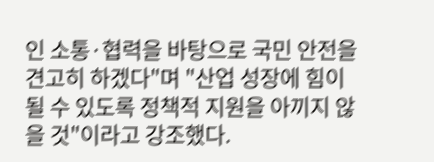인 소통·협력을 바탕으로 국민 안전을 견고히 하겠다"며 "산업 성장에 힘이 될 수 있도록 정책적 지원을 아끼지 않을 것"이라고 강조했다.